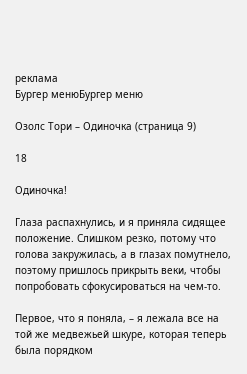реклама
Бургер менюБургер меню

Озолс Тори – Одиночка (страница 9)

18

Одиночка!

Глаза распахнулись, и я приняла сидящее положение. Слишком резко, потому что голова закружилась, а в глазах помутнело, поэтому пришлось прикрыть веки, чтобы попробовать сфокусироваться на чем-то.

Первое, что я поняла, – я лежала все на той же медвежьей шкуре, которая теперь была порядком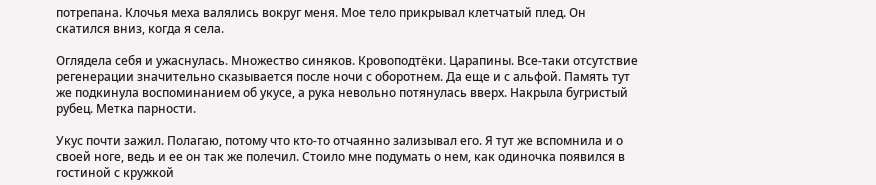потрепана. Клочья меха валялись вокруг меня. Мое тело прикрывал клетчатый плед. Он скатился вниз, когда я села.

Оглядела себя и ужаснулась. Множество синяков. Кровоподтёки. Царапины. Все-таки отсутствие регенерации значительно сказывается после ночи с оборотнем. Да еще и с альфой. Память тут же подкинула воспоминанием об укусе, а рука невольно потянулась вверх. Накрыла бугристый рубец. Метка парности.

Укус почти зажил. Полагаю, потому что кто-то отчаянно зализывал его. Я тут же вспомнила и о своей ноге, ведь и ее он так же полечил. Стоило мне подумать о нем, как одиночка появился в гостиной с кружкой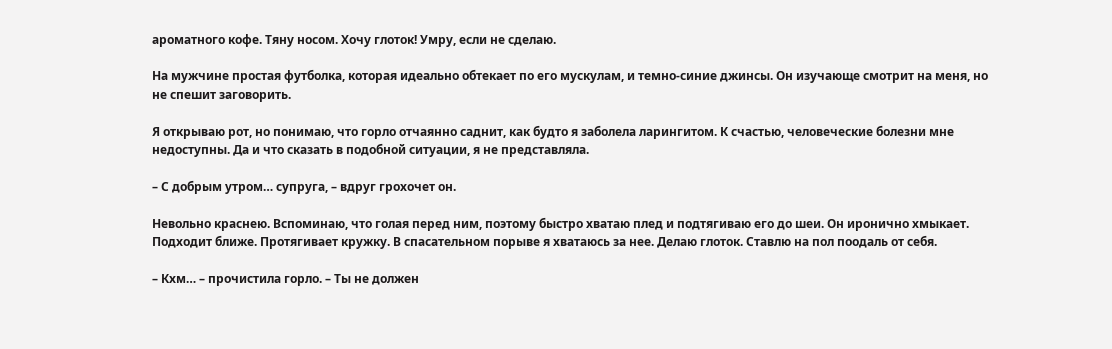ароматного кофе. Тяну носом. Хочу глоток! Умру, если не сделаю.

На мужчине простая футболка, которая идеально обтекает по его мускулам, и темно-синие джинсы. Он изучающе смотрит на меня, но не спешит заговорить.

Я открываю рот, но понимаю, что горло отчаянно саднит, как будто я заболела ларингитом. К счастью, человеческие болезни мне недоступны. Да и что сказать в подобной ситуации, я не представляла.

– С добрым утром… супруга, – вдруг грохочет он.

Невольно краснею. Вспоминаю, что голая перед ним, поэтому быстро хватаю плед и подтягиваю его до шеи. Он иронично хмыкает. Подходит ближе. Протягивает кружку. В спасательном порыве я хватаюсь за нее. Делаю глоток. Ставлю на пол поодаль от себя.

– Кхм… – прочистила горло. – Ты не должен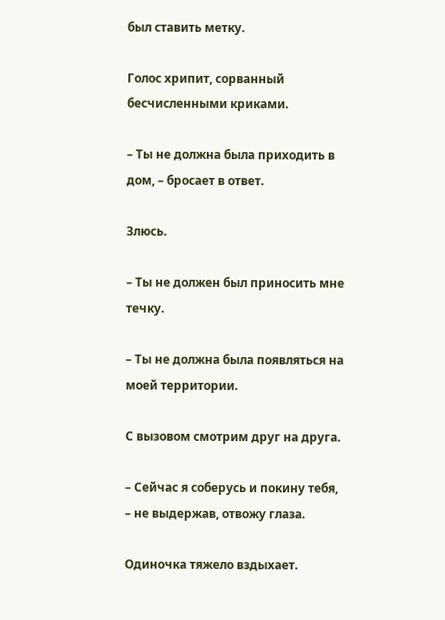был ставить метку.

Голос хрипит, сорванный бесчисленными криками.

– Ты не должна была приходить в дом, – бросает в ответ.

Злюсь.

– Ты не должен был приносить мне течку.

– Ты не должна была появляться на моей территории.

С вызовом смотрим друг на друга.

– Сейчас я соберусь и покину тебя, – не выдержав, отвожу глаза.

Одиночка тяжело вздыхает.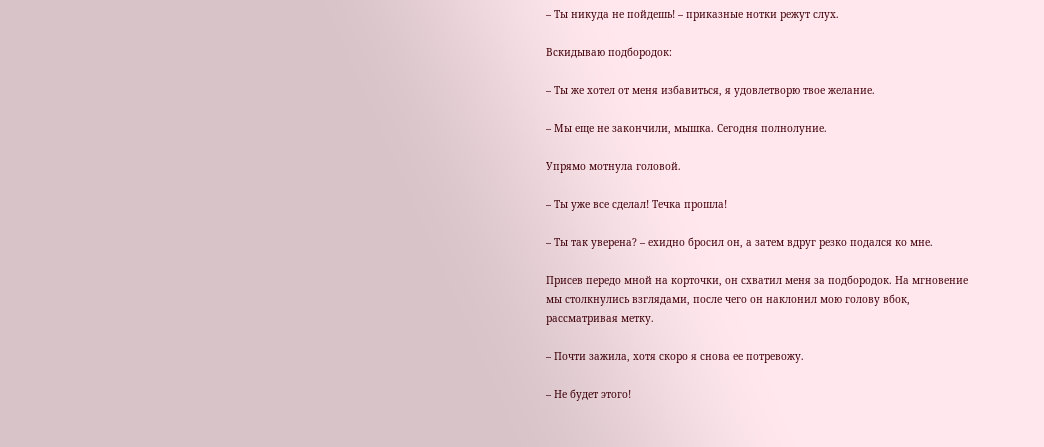– Ты никуда не пойдешь! – приказные нотки режут слух.

Вскидываю подбородок:

– Ты же хотел от меня избавиться, я удовлетворю твое желание.

– Мы еще не закончили, мышка. Сегодня полнолуние.

Упрямо мотнула головой.

– Ты уже все сделал! Течка прошла!

– Ты так уверена? – ехидно бросил он, а затем вдруг резко подался ко мне.

Присев передо мной на корточки, он схватил меня за подбородок. На мгновение мы столкнулись взглядами, после чего он наклонил мою голову вбок, рассматривая метку.

– Почти зажила, хотя скоро я снова ее потревожу.

– Не будет этого!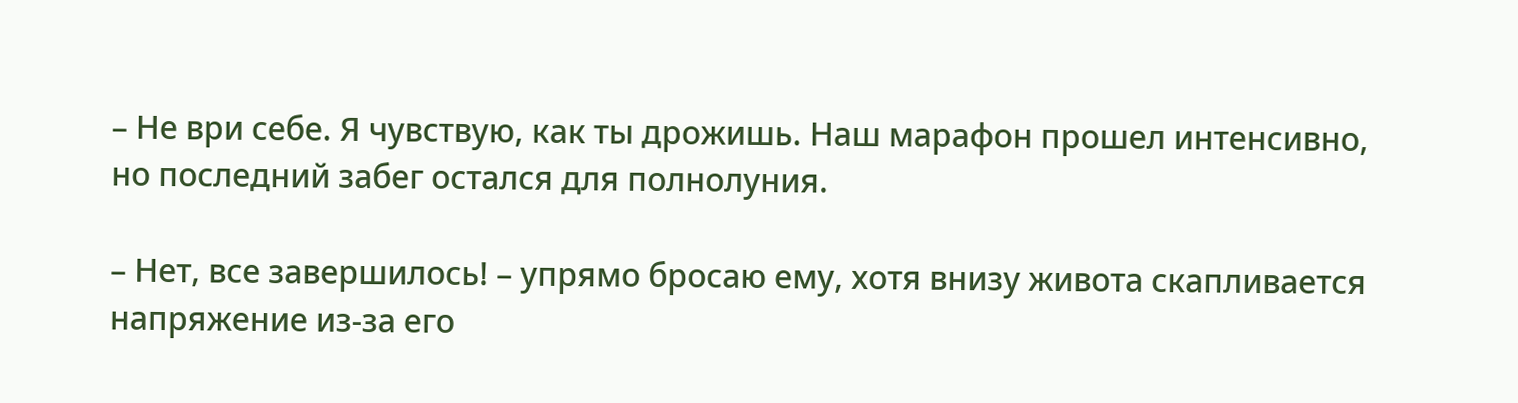– Не ври себе. Я чувствую, как ты дрожишь. Наш марафон прошел интенсивно, но последний забег остался для полнолуния.

– Нет, все завершилось! – упрямо бросаю ему, хотя внизу живота скапливается напряжение из-за его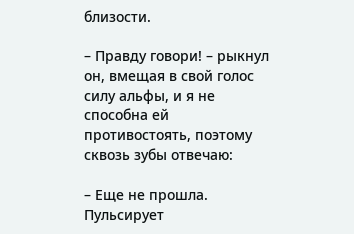близости.

– Правду говори! – рыкнул он, вмещая в свой голос силу альфы, и я не способна ей противостоять, поэтому сквозь зубы отвечаю:

– Еще не прошла. Пульсирует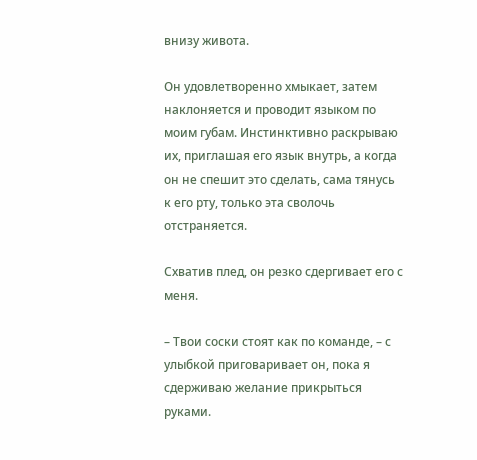внизу живота.

Он удовлетворенно хмыкает, затем наклоняется и проводит языком по моим губам. Инстинктивно раскрываю их, приглашая его язык внутрь, а когда он не спешит это сделать, сама тянусь к его рту, только эта сволочь отстраняется.

Схватив плед, он резко сдергивает его с меня.

– Твои соски стоят как по команде, – с улыбкой приговаривает он, пока я сдерживаю желание прикрыться руками.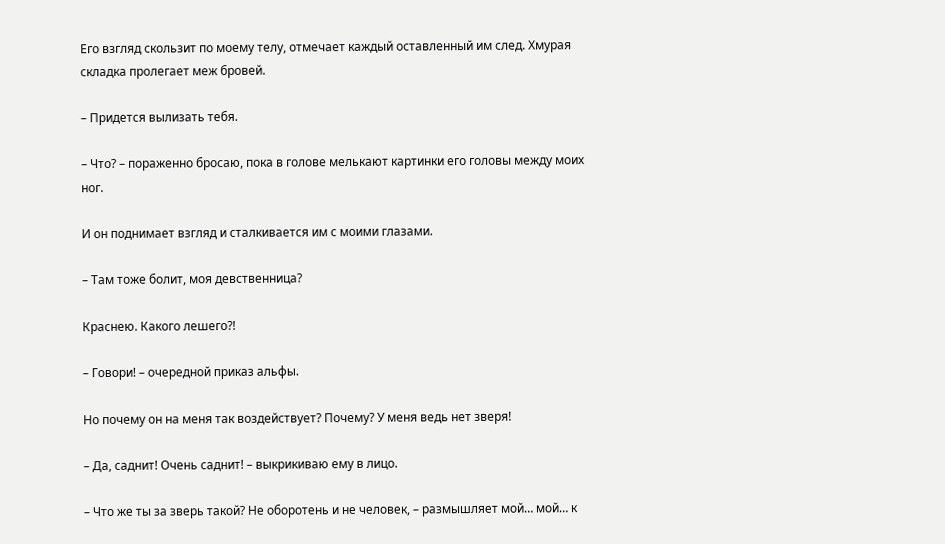Его взгляд скользит по моему телу, отмечает каждый оставленный им след. Хмурая складка пролегает меж бровей.

– Придется вылизать тебя.

– Что? – пораженно бросаю, пока в голове мелькают картинки его головы между моих ног.

И он поднимает взгляд и сталкивается им с моими глазами.

– Там тоже болит, моя девственница?

Краснею. Какого лешего?!

– Говори! – очередной приказ альфы.

Но почему он на меня так воздействует? Почему? У меня ведь нет зверя!

– Да, саднит! Очень саднит! – выкрикиваю ему в лицо.

– Что же ты за зверь такой? Не оборотень и не человек, – размышляет мой… мой… к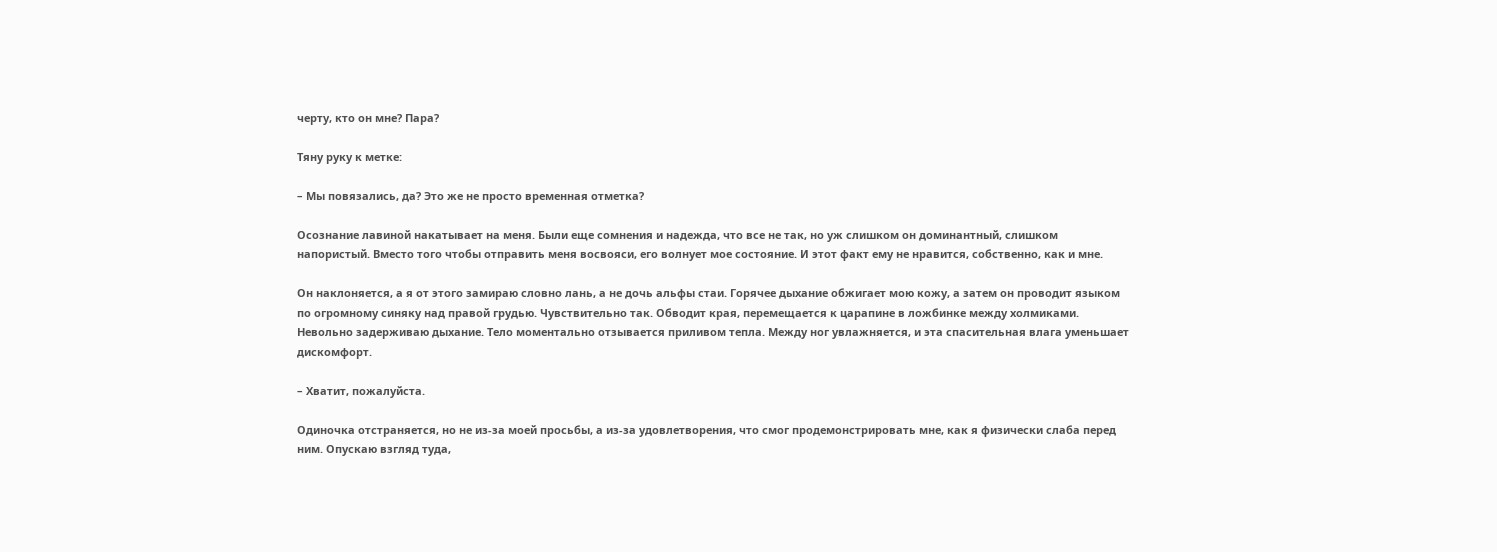черту, кто он мне? Пара?

Тяну руку к метке:

– Мы повязались, да? Это же не просто временная отметка?

Осознание лавиной накатывает на меня. Были еще сомнения и надежда, что все не так, но уж слишком он доминантный, слишком напористый. Вместо того чтобы отправить меня восвояси, его волнует мое состояние. И этот факт ему не нравится, собственно, как и мне.

Он наклоняется, а я от этого замираю словно лань, а не дочь альфы стаи. Горячее дыхание обжигает мою кожу, а затем он проводит языком по огромному синяку над правой грудью. Чувствительно так. Обводит края, перемещается к царапине в ложбинке между холмиками. Невольно задерживаю дыхание. Тело моментально отзывается приливом тепла. Между ног увлажняется, и эта спасительная влага уменьшает дискомфорт.

– Хватит, пожалуйста.

Одиночка отстраняется, но не из-за моей просьбы, а из-за удовлетворения, что смог продемонстрировать мне, как я физически слаба перед ним. Опускаю взгляд туда,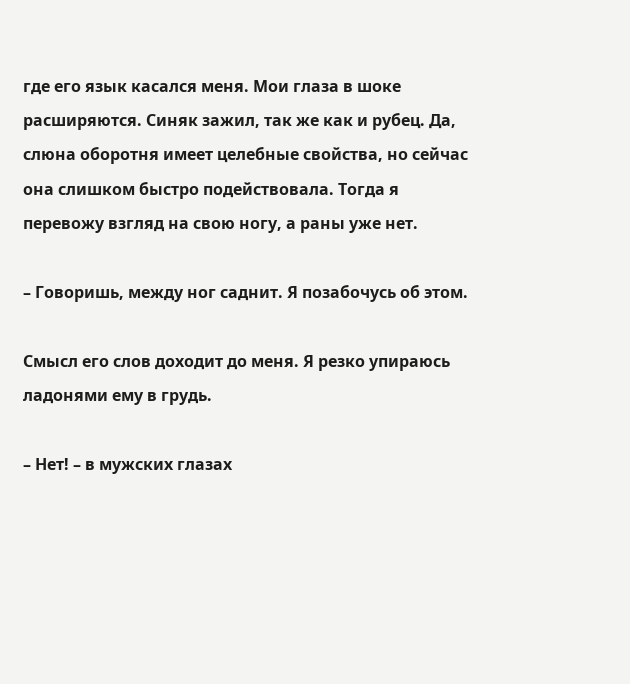где его язык касался меня. Мои глаза в шоке расширяются. Синяк зажил, так же как и рубец. Да, слюна оборотня имеет целебные свойства, но сейчас она слишком быстро подействовала. Тогда я перевожу взгляд на свою ногу, а раны уже нет.

– Говоришь, между ног саднит. Я позабочусь об этом.

Смысл его слов доходит до меня. Я резко упираюсь ладонями ему в грудь.

– Нет! – в мужских глазах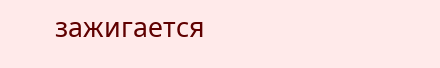зажигается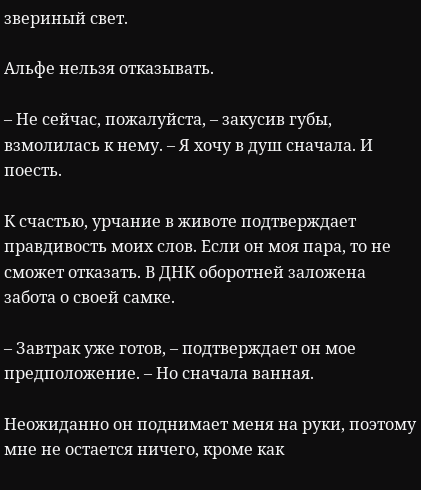звериный свет.

Альфе нельзя отказывать.

– Не сейчас, пожалуйста, – закусив губы, взмолилась к нему. – Я хочу в душ сначала. И поесть.

К счастью, урчание в животе подтверждает правдивость моих слов. Если он моя пара, то не сможет отказать. В ДНК оборотней заложена забота о своей самке.

– Завтрак уже готов, – подтверждает он мое предположение. – Но сначала ванная.

Неожиданно он поднимает меня на руки, поэтому мне не остается ничего, кроме как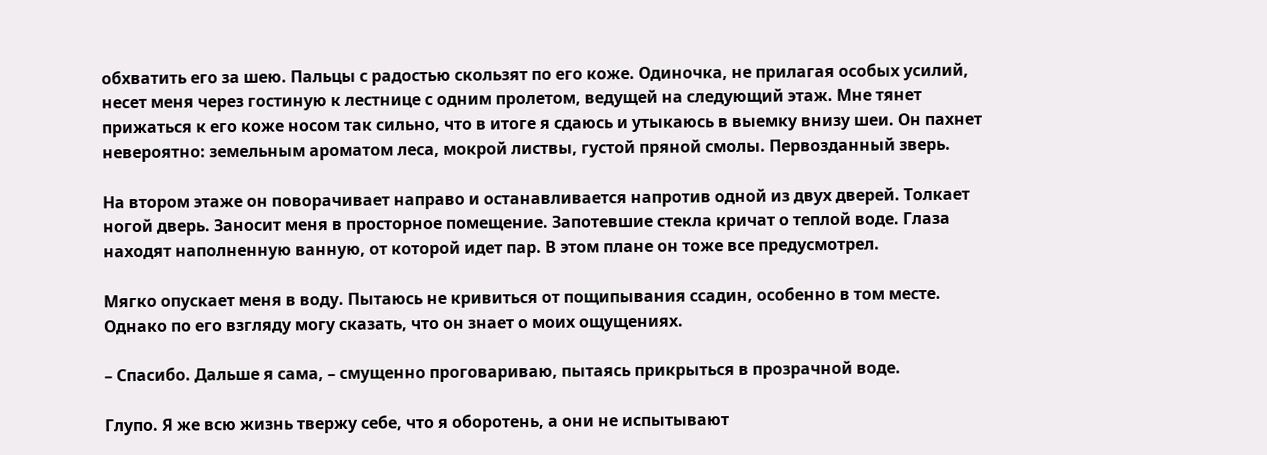обхватить его за шею. Пальцы с радостью скользят по его коже. Одиночка, не прилагая особых усилий, несет меня через гостиную к лестнице с одним пролетом, ведущей на следующий этаж. Мне тянет прижаться к его коже носом так сильно, что в итоге я сдаюсь и утыкаюсь в выемку внизу шеи. Он пахнет невероятно: земельным ароматом леса, мокрой листвы, густой пряной смолы. Первозданный зверь.

На втором этаже он поворачивает направо и останавливается напротив одной из двух дверей. Толкает ногой дверь. Заносит меня в просторное помещение. Запотевшие стекла кричат о теплой воде. Глаза находят наполненную ванную, от которой идет пар. В этом плане он тоже все предусмотрел.

Мягко опускает меня в воду. Пытаюсь не кривиться от пощипывания ссадин, особенно в том месте. Однако по его взгляду могу сказать, что он знает о моих ощущениях.

– Спасибо. Дальше я сама, – смущенно проговариваю, пытаясь прикрыться в прозрачной воде.

Глупо. Я же всю жизнь твержу себе, что я оборотень, а они не испытывают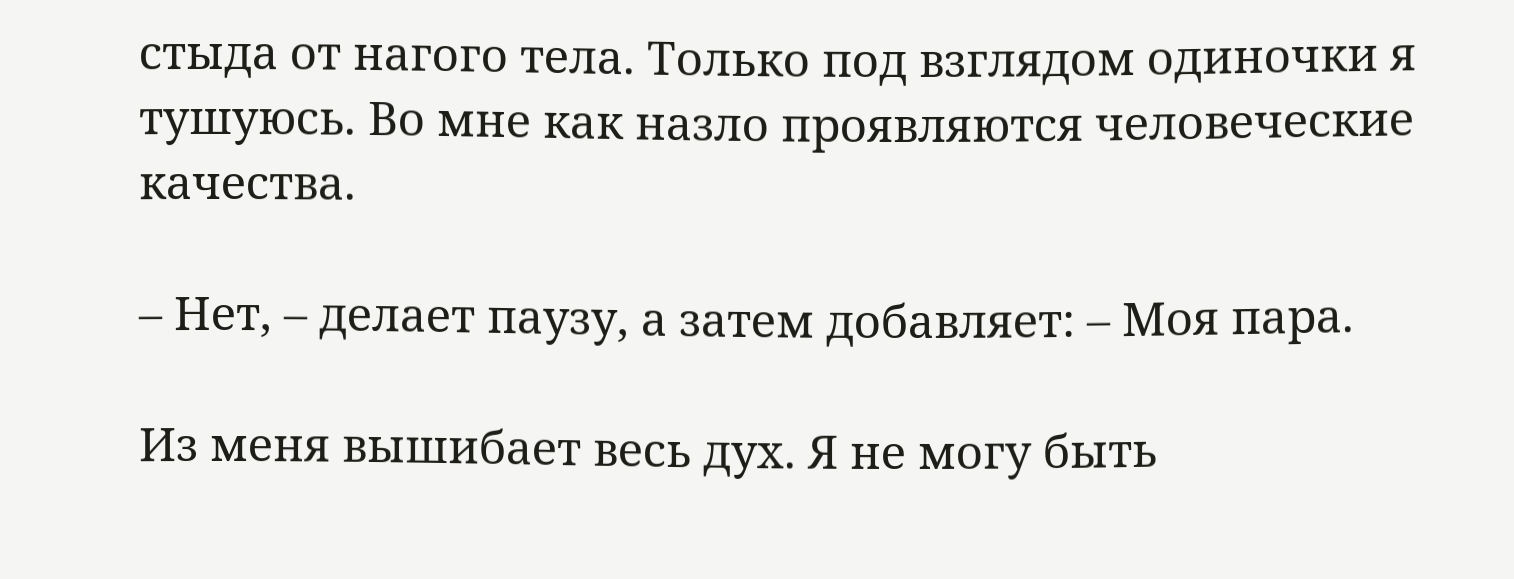стыда от нагого тела. Только под взглядом одиночки я тушуюсь. Во мне как назло проявляются человеческие качества.

– Нет, – делает паузу, а затем добавляет: – Моя пара.

Из меня вышибает весь дух. Я не могу быть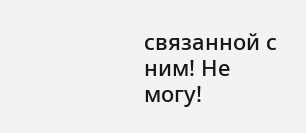связанной с ним! Не могу!